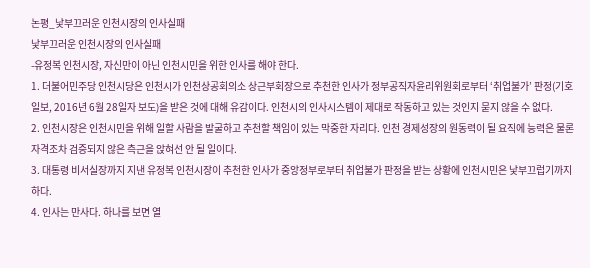논평_낯부끄러운 인천시장의 인사실패
낯부끄러운 인천시장의 인사실패
-유정복 인천시장, 자신만이 아닌 인천시민을 위한 인사를 해야 한다.
1. 더불어민주당 인천시당은 인천시가 인천상공회의소 상근부회장으로 추천한 인사가 정부공직자윤리위원회로부터 ‘취업불가’ 판정(기호일보, 2016년 6월 28일자 보도)을 받은 것에 대해 유감이다. 인천시의 인사시스템이 제대로 작동하고 있는 것인지 묻지 않을 수 없다.
2. 인천시장은 인천시민을 위해 일할 사람을 발굴하고 추천할 책임이 있는 막중한 자리다. 인천 경제성장의 원동력이 될 요직에 능력은 물론 자격조차 검증되지 않은 측근을 앉혀선 안 될 일이다.
3. 대통령 비서실장까지 지낸 유정복 인천시장이 추천한 인사가 중앙정부로부터 취업불가 판정을 받는 상황에 인천시민은 낯부끄럽기까지 하다.
4. 인사는 만사다. 하나를 보면 열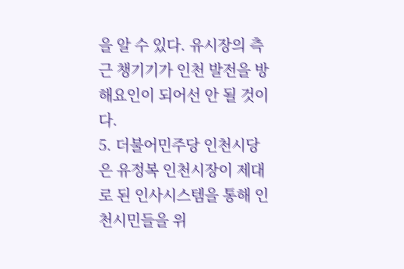을 알 수 있다. 유시장의 측근 챙기기가 인천 발전을 방해요인이 되어선 안 될 것이다.
5. 더불어민주당 인천시당은 유정복 인천시장이 제대로 된 인사시스템을 통해 인천시민들을 위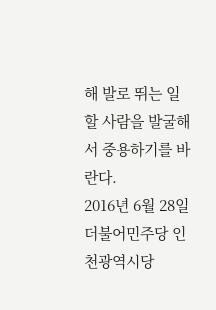해 발로 뛰는 일할 사람을 발굴해서 중용하기를 바란다.
2016년 6월 28일
더불어민주당 인천광역시당